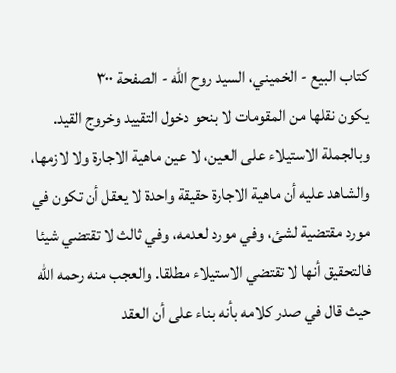كتاب البيع - الخميني، السيد روح الله - الصفحة ٣٠٠
يكون نقلها من المقومات لا بنحو دخول التقييد وخروج القيد. وبالجملة الاستيلاء على العين، لا عين ماهية الاجارة ولا لازمها، والشاهد عليه أن ماهية الاجارة حقيقة واحدة لا يعقل أن تكون في مورد مقتضية لشئ، وفي مورد لعدمه، وفي ثالث لا تقتضي شيئا فالتحقيق أنها لا تقتضي الاستيلاء مطلقا. والعجب منه رحمه الله حيث قال في صدر كلامه بأنه بناء على أن العقد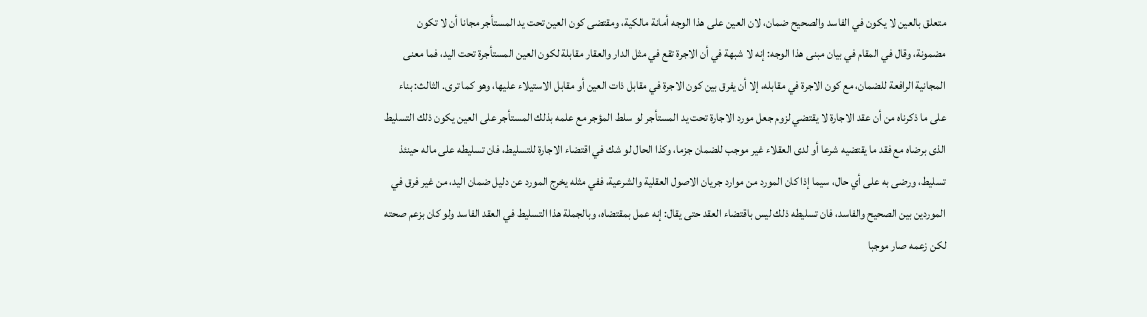متعلق بالعين لا يكون في الفاسد والصحيح ضمان، لان العين على هذا الوجه أمانة مالكية، ومقتضى كون العين تحت يد المستأجر مجانا أن لا تكون مضمونة، وقال في المقام في بيان مبنى هذا الوجه: إنه لا شبهة في أن الاجرة تقع في مثل الدار والعقار مقابلة لكون العين المستأجرة تحت اليد، فما معنى المجانية الرافعة للضمان، مع كون الاجرة في مقابله، إلا أن يفرق بين كون الاجرة في مقابل ذات العين أو مقابل الاستيلاء عليها، وهو كما ترى. الثالث: بناء على ما ذكرناه من أن عقد الاجارة لا يقتضي لزوم جعل مورد الاجارة تحت يد المستأجر لو سلط المؤجر مع علمه بذلك المستأجر على العين يكون ذلك التسليط الذى برضاه مع فقد ما يقتضيه شرعا أو لدى العقلاء غير موجب للضمان جزما، وكذا الحال لو شك في اقتضاء الاجارة للتسليط، فان تسليطه على ماله حينئذ تسليط، ورضى به على أي حال، سيما إذا كان المورد من موارد جريان الاصول العقلية والشرعية، ففي مثله يخرج المورد عن دليل ضمان اليد، من غير فرق في الموردين بين الصحيح والفاسد، فان تسليطه ذلك ليس باقتضاء العقد حتى يقال: إنه عمل بمقتضاه، وبالجملة هذا التسليط في العقد الفاسد ولو كان بزعم صحته لكن زعمه صار موجبا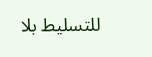للتسليط بلا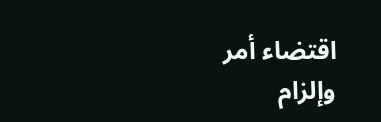اقتضاء أمر وإلزام